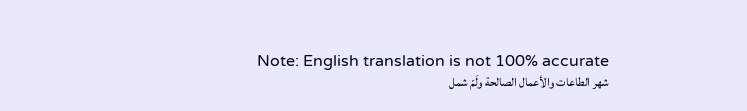Note: English translation is not 100% accurate
شهر الطاعات والأعمال الصالحة ولَمّ شمل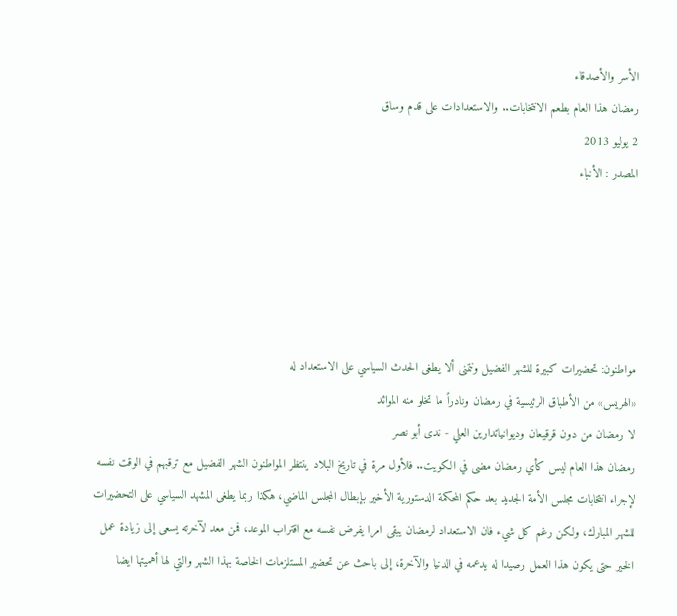الأسر والأصدقاء
رمضان هذا العام بطعم الانتخابات.. والاستعدادات على قدم وساق
2 يوليو 2013
المصدر : الأنباء





مواطنون: تحضيرات كبيرة للشهر الفضيل ونتمنى ألا يطغى الحدث السياسي على الاستعداد له
«الهريس» من الأطباق الرئيسية في رمضان ونادراً ما تخلو منه الموائد
لا رمضان من دون قرقيعان وديوانياتدارين العلي - ندى أبو نصر
رمضان هذا العام ليس كأي رمضان مضى في الكويت.. فلأول مرة في تاريخ البلاد ينتظر المواطنون الشهر الفضيل مع ترقبهم في الوقت نفسه لإجراء انتخابات مجلس الأمة الجديد بعد حكم المحكمة الدستورية الأخير بإبطال المجلس الماضي، هكذا ربما يطغى المشهد السياسي على التحضيرات للشهر المبارك، ولكن رغم كل شيء فان الاستعداد لرمضان يبقى امرا يفرض نفسه مع اقتراب الموعد، فمن معد لآخرته يسعى إلى زيادة عمل الخير حتى يكون هذا العمل رصيدا له يدعمه في الدنيا والآخرة، إلى باحث عن تحضير المستلزمات الخاصة بهذا الشهر والتي لها أهميتها ايضا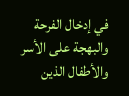في إدخال الفرحة والبهجة على الأسر والأطفال الذين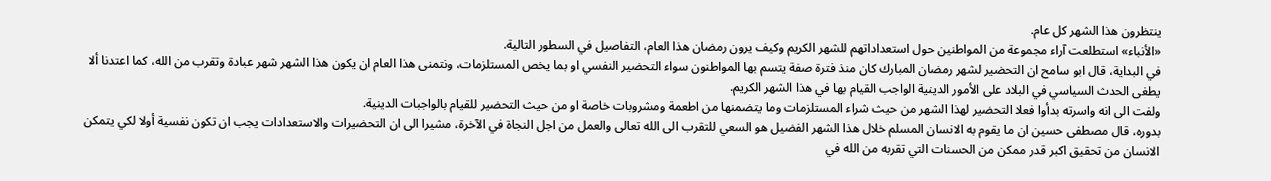ينتظرون هذا الشهر كل عام.
«الأنباء» استطلعت آراء مجموعة من المواطنين حول استعداداتهم للشهر الكريم وكيف يرون رمضان هذا العام، التفاصيل في السطور التالية.
في البداية، قال ابو سامح ان التحضير لشهر رمضان المبارك كان منذ فترة صفة يتسم بها المواطنون سواء التحضير النفسي او بما يخص المستلزمات، ونتمنى هذا العام ان يكون هذا الشهر شهر عبادة وتقرب من الله، كما اعتدنا ألا يطغى الحدث السياسي في البلاد على الأمور الدينية الواجب القيام بها في هذا الشهر الكريم.
ولفت الى انه واسرته بدأوا فعلا التحضير لهذا الشهر من حيث شراء المستلزمات وما يتضمنها من اطعمة ومشروبات خاصة او من حيث التحضير للقيام بالواجبات الدينية.
بدوره، قال مصطفى حسين ان ما يقوم به الانسان المسلم خلال هذا الشهر الفضيل هو السعي للتقرب الى الله تعالى والعمل من اجل النجاة في الآخرة، مشيرا الى ان التحضيرات والاستعدادات يجب ان تكون نفسية أولا لكي يتمكن الانسان من تحقيق اكبر قدر ممكن من الحسنات التي تقربه من الله في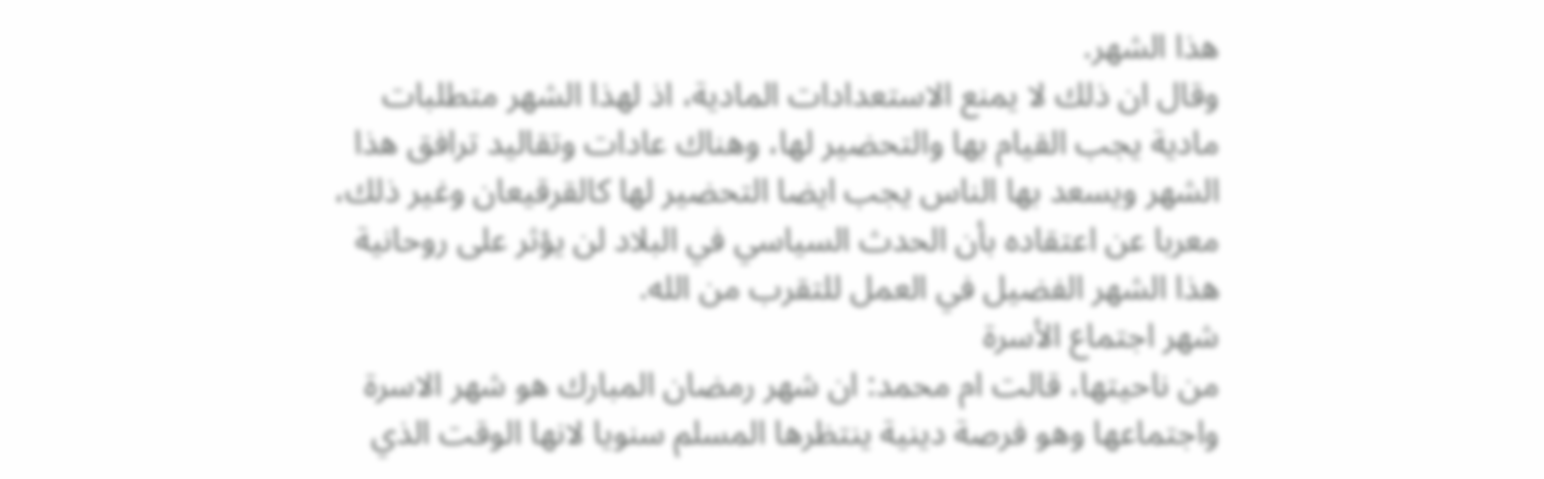هذا الشهر.
وقال ان ذلك لا يمنع الاستعدادات المادية، اذ لهذا الشهر متطلبات مادية يجب القيام بها والتحضير لها، وهناك عادات وتقاليد ترافق هذا الشهر ويسعد بها الناس يجب ايضا التحضير لها كالقرقيعان وغير ذلك، معربا عن اعتقاده بأن الحدث السياسي في البلاد لن يؤثر على روحانية هذا الشهر الفضيل في العمل للتقرب من الله.
شهر اجتماع الأسرة
من ناحيتها، قالت ام محمد: ان شهر رمضان المبارك هو شهر الاسرة واجتماعها وهو فرصة دينية ينتظرها المسلم سنويا لانها الوقت الذي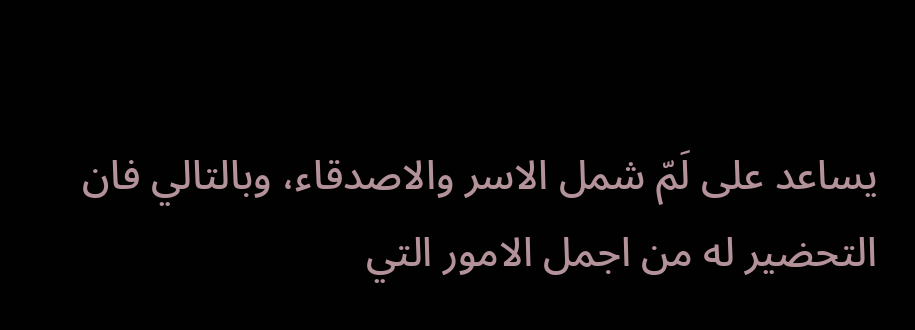يساعد على لَمّ شمل الاسر والاصدقاء، وبالتالي فان التحضير له من اجمل الامور التي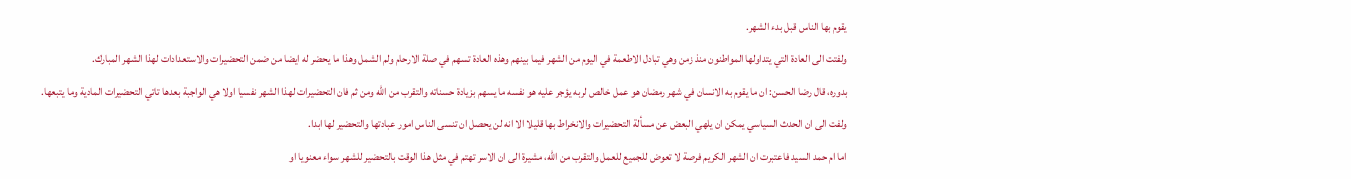يقوم بها الناس قبل بدء الشهر.
ولفتت الى العادة التي يتداولها المواطنون منذ زمن وهي تبادل الاطعمة في اليوم من الشهر فيما بينهم وهذه العادة تسهم في صلة الارحام ولم الشمل وهذا ما يحضر له ايضا من ضمن التحضيرات والاستعدادات لهذا الشهر المبارك.
بدوره، قال رضا الحسن: ان ما يقوم به الانسان في شهر رمضان هو عمل خالص لربه يؤجر عليه هو نفسه ما يسهم بزيادة حسناته والتقرب من الله ومن ثم فان التحضيرات لهذا الشهر نفسيا اولا هي الواجبة بعدها تاتي التحضيرات المادية وما يتبعها.
ولفت الى ان الحدث السياسي يمكن ان يلهي البعض عن مسألة التحضيرات والانخراط بها قليلا الا انه لن يحصل ان تنسى الناس امور عبادتها والتحضير لها ابدا.
اما ام حمد السيد فاعتبرت ان الشهر الكريم فرصة لا تعوض للجميع للعمل والتقرب من الله، مشيرة الى ان الاسر تهتم في مثل هذا الوقت بالتحضير للشهر سواء معنويا او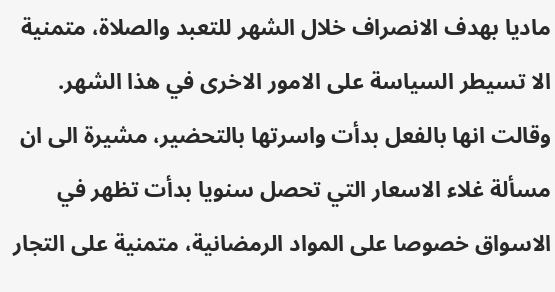ماديا بهدف الانصراف خلال الشهر للتعبد والصلاة، متمنية الا تسيطر السياسة على الامور الاخرى في هذا الشهر.
وقالت انها بالفعل بدأت واسرتها بالتحضير، مشيرة الى ان مسألة غلاء الاسعار التي تحصل سنويا بدأت تظهر في الاسواق خصوصا على المواد الرمضانية، متمنية على التجار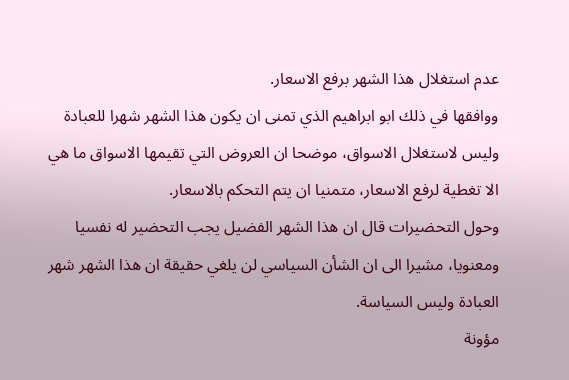عدم استغلال هذا الشهر برفع الاسعار.
ووافقها في ذلك ابو ابراهيم الذي تمنى ان يكون هذا الشهر شهرا للعبادة وليس لاستغلال الاسواق، موضحا ان العروض التي تقيمها الاسواق ما هي الا تغطية لرفع الاسعار، متمنيا ان يتم التحكم بالاسعار.
وحول التحضيرات قال ان هذا الشهر الفضيل يجب التحضير له نفسيا ومعنويا، مشيرا الى ان الشأن السياسي لن يلغي حقيقة ان هذا الشهر شهر العبادة وليس السياسة.
مؤونة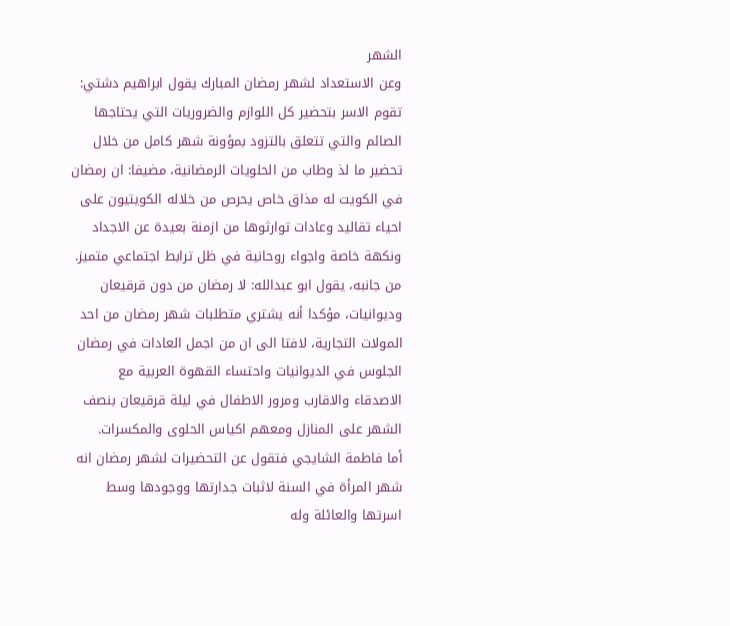الشهر
وعن الاستعداد لشهر رمضان المبارك يقول ابراهيم دشتي: تقوم الاسر بتحضير كل اللوازم والضروريات التي يحتاجها الصائم والتي تتعلق بالتزود بمؤونة شهر كامل من خلال تحضير ما لذ وطاب من الحلويات الرمضانية، مضيفا: ان رمضان في الكويت له مذاق خاص يحرص من خلاله الكويتيون على احياء تقاليد وعادات توارثوها من ازمنة بعيدة عن الاجداد ونكهة خاصة واجواء روحانية في ظل ترابط اجتماعي متميز.
من جانبه، يقول ابو عبدالله: لا رمضان من دون قرقيعان وديوانيات، مؤكدا أنه يشتري متطلبات شهر رمضان من احد المولات التجارية، لافتا الى ان من اجمل العادات في رمضان الجلوس في الديوانيات واحتساء القهوة العربية مع الاصدقاء والاقارب ومرور الاطفال في ليلة قرقيعان بنصف الشهر على المنازل ومعهم اكياس الحلوى والمكسرات.
أما فاطمة الشايجي فتقول عن التحضيرات لشهر رمضان انه شهر المرأة في السنة لاثبات جدارتها ووجودها وسط اسرتها والعائلة وله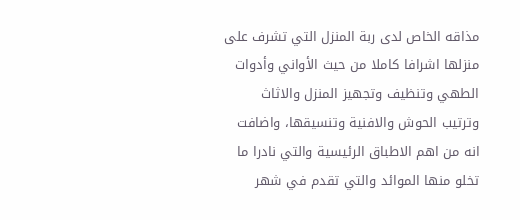مذاقه الخاص لدى ربة المنزل التي تشرف على منزلها اشرافا كاملا من حيث الأواني وأدوات الطهي وتنظيف وتجهيز المنزل والاثاث وترتيب الحوش والافنية وتنسيقها، واضافت انه من اهم الاطباق الرئيسية والتي نادرا ما تخلو منها الموائد والتي تقدم في شهر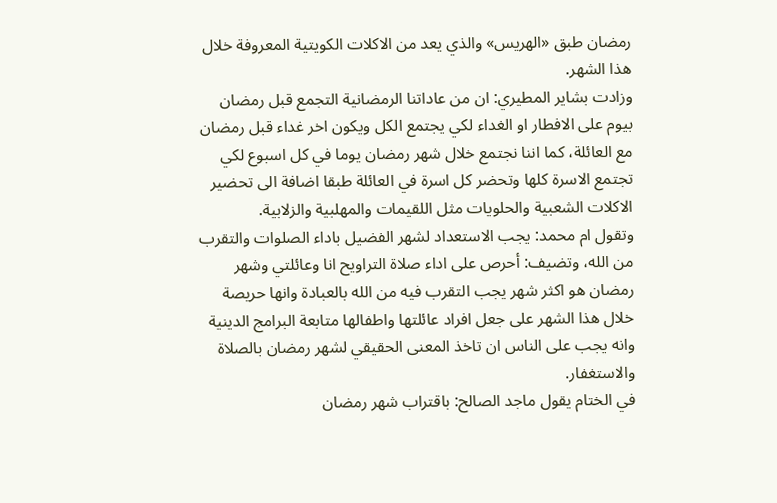رمضان طبق «الهريس» والذي يعد من الاكلات الكويتية المعروفة خلال هذا الشهر.
وزادت بشاير المطيري: ان من عاداتنا الرمضانية التجمع قبل رمضان بيوم على الافطار او الغداء لكي يجتمع الكل ويكون اخر غداء قبل رمضان مع العائلة، كما اننا نجتمع خلال شهر رمضان يوما في كل اسبوع لكي تجتمع الاسرة كلها وتحضر كل اسرة في العائلة طبقا اضافة الى تحضير الاكلات الشعبية والحلويات مثل اللقيمات والمهلبية والزلابية.
وتقول ام محمد: يجب الاستعداد لشهر الفضيل باداء الصلوات والتقرب من الله، وتضيف: أحرص على اداء صلاة التراويح انا وعائلتي وشهر رمضان هو اكثر شهر يجب التقرب فيه من الله بالعبادة وانها حريصة خلال هذا الشهر على جعل افراد عائلتها واطفالها متابعة البرامج الدينية وانه يجب على الناس ان تاخذ المعنى الحقيقي لشهر رمضان بالصلاة والاستغفار.
في الختام يقول ماجد الصالح: باقتراب شهر رمضان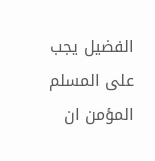الفضيل يجب على المسلم المؤمن ان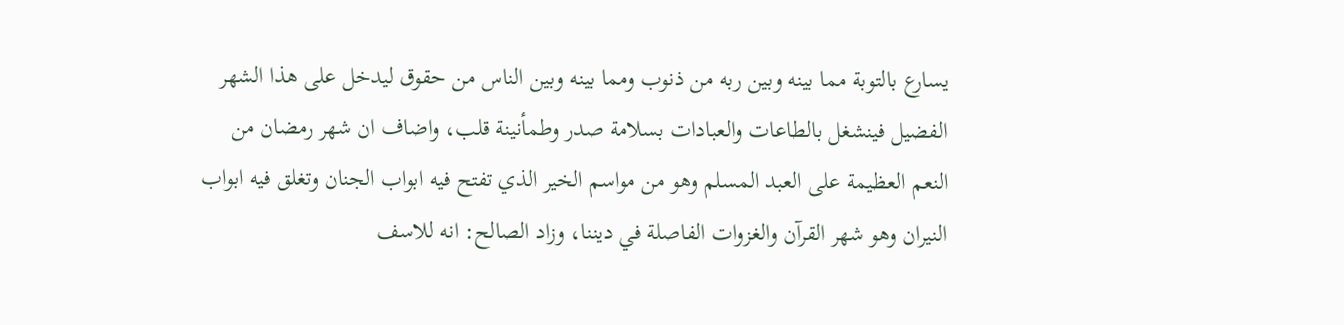يسارع بالتوبة مما بينه وبين ربه من ذنوب ومما بينه وبين الناس من حقوق ليدخل على هذا الشهر الفضيل فينشغل بالطاعات والعبادات بسلامة صدر وطمأنينة قلب، واضاف ان شهر رمضان من النعم العظيمة على العبد المسلم وهو من مواسم الخير الذي تفتح فيه ابواب الجنان وتغلق فيه ابواب النيران وهو شهر القرآن والغزوات الفاصلة في ديننا، وزاد الصالح: انه للاسف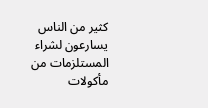كثير من الناس يسارعون لشراء المستلزمات من مأكولات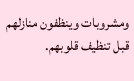ومشروبات وينظفون منازلهم قبل تنظيف قلوبهم.